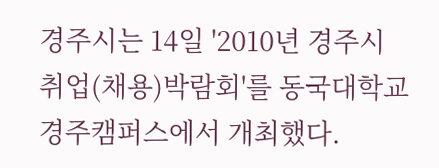경주시는 14일 '2010년 경주시 취업(채용)박람회'를 동국대학교 경주캠퍼스에서 개최했다.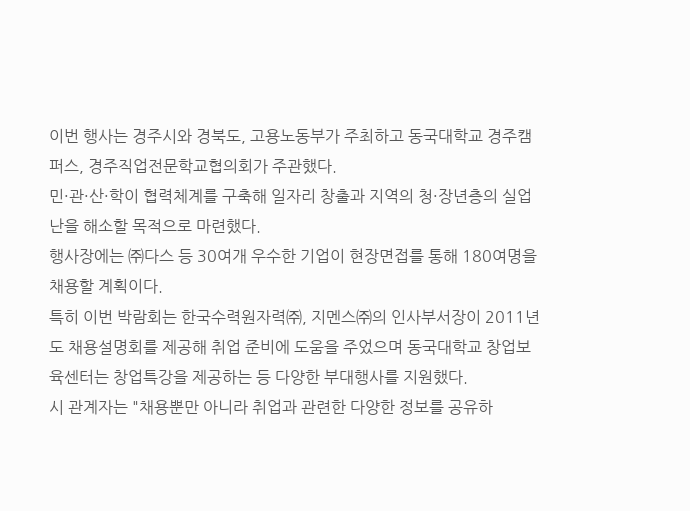이번 행사는 경주시와 경북도, 고용노동부가 주최하고 동국대학교 경주캠퍼스, 경주직업전문학교협의회가 주관했다.
민·관·산·학이 협력체계를 구축해 일자리 창출과 지역의 청·장년층의 실업난을 해소할 목적으로 마련했다.
행사장에는 ㈜다스 등 30여개 우수한 기업이 현장면접를 통해 180여명을 채용할 계획이다.
특히 이번 박람회는 한국수력원자력㈜, 지멘스㈜의 인사부서장이 2011년도 채용설명회를 제공해 취업 준비에 도움을 주었으며 동국대학교 창업보육센터는 창업특강을 제공하는 등 다양한 부대행사를 지원했다.
시 관계자는 "채용뿐만 아니라 취업과 관련한 다양한 정보를 공유하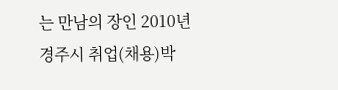는 만남의 장인 2010년 경주시 취업(채용)박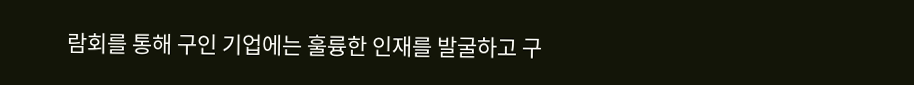람회를 통해 구인 기업에는 훌륭한 인재를 발굴하고 구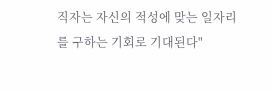직자는 자신의 적성에 맞는 일자리를 구하는 기회로 기대된다"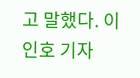고 말했다. 이인호 기자